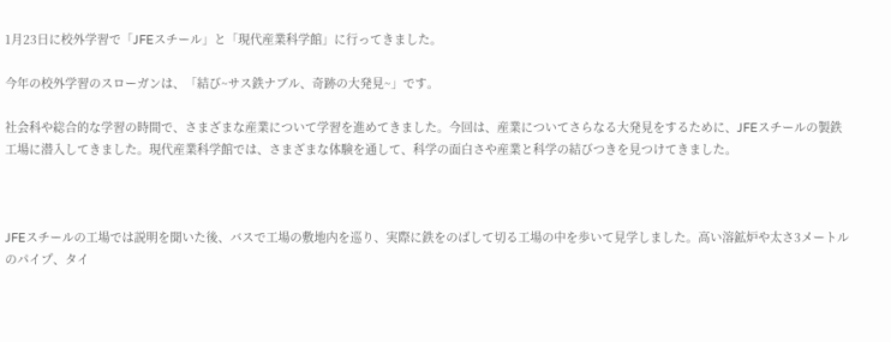1月23日に校外学習で「JFEスチール」と「現代産業科学館」に行ってきました。

今年の校外学習のスローガンは、「結び~サス鉄ナブル、奇跡の大発見~」です。

社会科や総合的な学習の時間で、さまざまな産業について学習を進めてきました。今回は、産業についてさらなる大発見をするために、JFEスチールの製鉄工場に潜入してきました。現代産業科学館では、さまざまな体験を通して、科学の面白さや産業と科学の結びつきを見つけてきました。



JFEスチールの工場では説明を聞いた後、バスで工場の敷地内を巡り、実際に鉄をのばして切る工場の中を歩いて見学しました。高い溶鉱炉や太さ3メートルのパイプ、タイ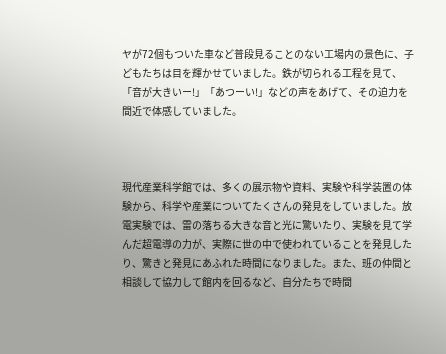ヤが72個もついた車など普段見ることのない工場内の景色に、子どもたちは目を輝かせていました。鉄が切られる工程を見て、「音が大きいー!」「あつーい!」などの声をあげて、その迫力を間近で体感していました。



現代産業科学館では、多くの展示物や資料、実験や科学装置の体験から、科学や産業についてたくさんの発見をしていました。放電実験では、雷の落ちる大きな音と光に驚いたり、実験を見て学んだ超電導の力が、実際に世の中で使われていることを発見したり、驚きと発見にあふれた時間になりました。また、班の仲間と相談して協力して館内を回るなど、自分たちで時間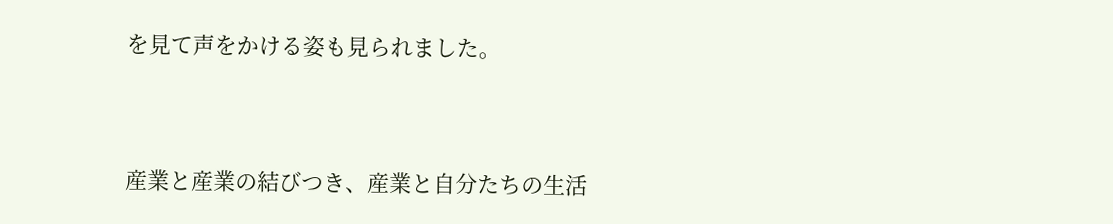を見て声をかける姿も見られました。



産業と産業の結びつき、産業と自分たちの生活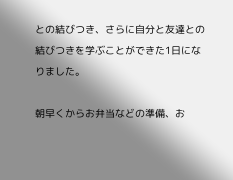との結びつき、さらに自分と友達との結びつきを学ぶことができた1日になりました。

朝早くからお弁当などの準備、お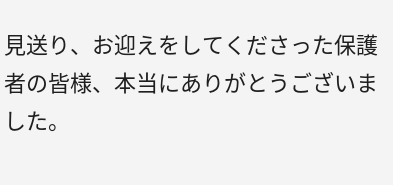見送り、お迎えをしてくださった保護者の皆様、本当にありがとうございました。